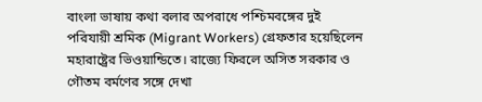বাংলা ভাষায় কথা বলার অপরাধে পশ্চিমবঙ্গের দুই পরিযায়ী শ্রমিক (Migrant Workers) গ্রেফতার হয়েছিলেন মহারাষ্ট্রের ভিওয়ান্ডিতে। রাজ্যে ফিরলে অসিত সরকার ও গৌতম বর্মণের সঙ্গে দেখা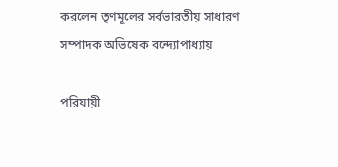করলেন তৃণমূলের সর্বভারতীয় সাধারণ সম্পাদক অভিষেক বন্দ্যোপাধ্যায়

পরিযায়ী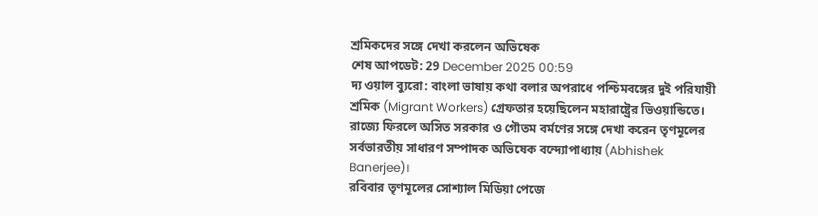শ্রমিকদের সঙ্গে দেখা করলেন অভিষেক
শেষ আপডেট: 29 December 2025 00:59
দ্য ওয়াল ব্যুরো: বাংলা ভাষায় কথা বলার অপরাধে পশ্চিমবঙ্গের দুই পরিযায়ী শ্রমিক (Migrant Workers) গ্রেফতার হয়েছিলেন মহারাষ্ট্রের ভিওয়ান্ডিতে। রাজ্যে ফিরলে অসিত সরকার ও গৌতম বর্মণের সঙ্গে দেখা করেন তৃণমূলের সর্বভারতীয় সাধারণ সম্পাদক অভিষেক বন্দ্যোপাধ্যায় (Abhishek Banerjee)।
রবিবার তৃণমূলের সোশ্যাল মিডিয়া পেজে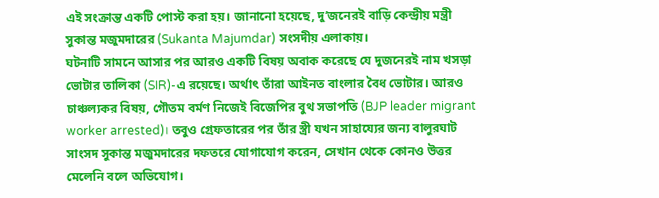এই সংক্রান্ত একটি পোস্ট করা হয়। জানানো হয়েছে, দু’জনেরই বাড়ি কেন্দ্রীয় মন্ত্রী সুকান্ত মজুমদারের (Sukanta Majumdar) সংসদীয় এলাকায়।
ঘটনাটি সামনে আসার পর আরও একটি বিষয় অবাক করেছে যে দুজনেরই নাম খসড়া ভোটার তালিকা (SIR)-এ রয়েছে। অর্থাৎ তাঁরা আইনত বাংলার বৈধ ভোটার। আরও চাঞ্চল্যকর বিষয়, গৌতম বর্মণ নিজেই বিজেপির বুথ সভাপতি (BJP leader migrant worker arrested)। তবুও গ্রেফতারের পর তাঁর স্ত্রী যখন সাহায্যের জন্য বালুরঘাট সাংসদ সুকান্ত মজুমদারের দফতরে যোগাযোগ করেন, সেখান থেকে কোনও উত্তর মেলেনি বলে অভিযোগ।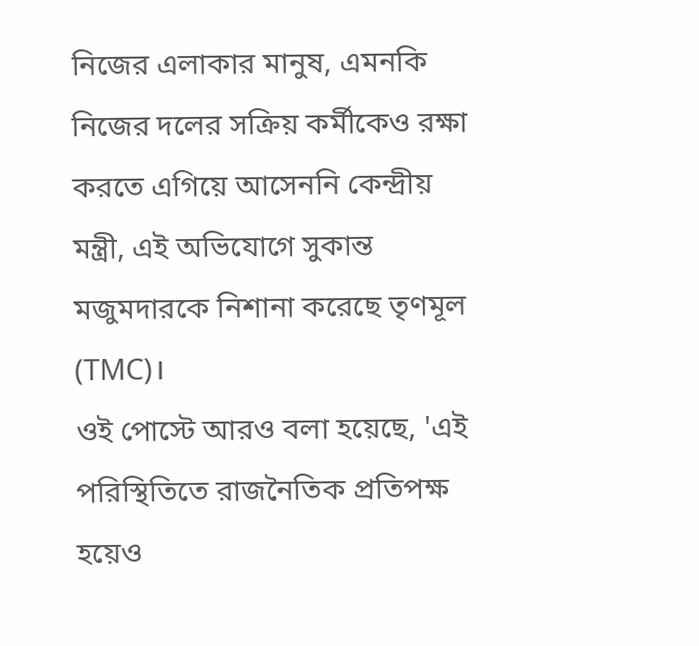নিজের এলাকার মানুষ, এমনকি নিজের দলের সক্রিয় কর্মীকেও রক্ষা করতে এগিয়ে আসেননি কেন্দ্রীয় মন্ত্রী, এই অভিযোগে সুকান্ত মজুমদারকে নিশানা করেছে তৃণমূল (TMC)।
ওই পোস্টে আরও বলা হয়েছে, 'এই পরিস্থিতিতে রাজনৈতিক প্রতিপক্ষ হয়েও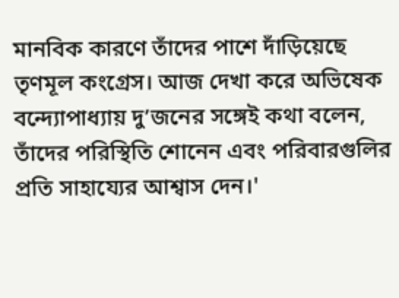মানবিক কারণে তাঁদের পাশে দাঁড়িয়েছে তৃণমূল কংগ্রেস। আজ দেখা করে অভিষেক বন্দ্যোপাধ্যায় দু’জনের সঙ্গেই কথা বলেন, তাঁদের পরিস্থিতি শোনেন এবং পরিবারগুলির প্রতি সাহায্যের আশ্বাস দেন।'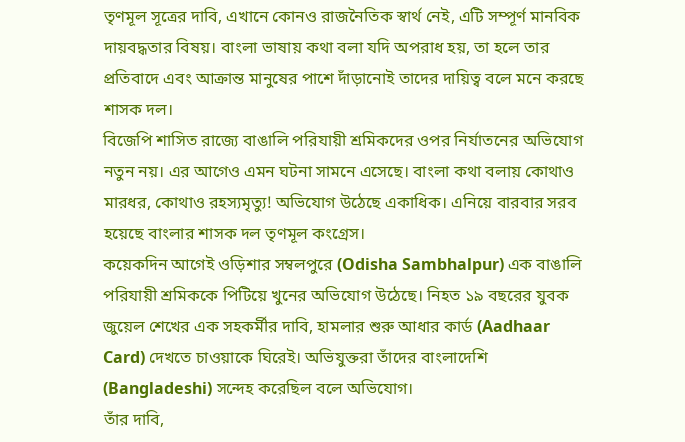তৃণমূল সূত্রের দাবি, এখানে কোনও রাজনৈতিক স্বার্থ নেই, এটি সম্পূর্ণ মানবিক দায়বদ্ধতার বিষয়। বাংলা ভাষায় কথা বলা যদি অপরাধ হয়, তা হলে তার প্রতিবাদে এবং আক্রান্ত মানুষের পাশে দাঁড়ানোই তাদের দায়িত্ব বলে মনে করছে শাসক দল।
বিজেপি শাসিত রাজ্যে বাঙালি পরিযায়ী শ্রমিকদের ওপর নির্যাতনের অভিযোগ নতুন নয়। এর আগেও এমন ঘটনা সামনে এসেছে। বাংলা কথা বলায় কোথাও মারধর, কোথাও রহস্যমৃত্যু! অভিযোগ উঠেছে একাধিক। এনিয়ে বারবার সরব হয়েছে বাংলার শাসক দল তৃণমূল কংগ্রেস।
কয়েকদিন আগেই ওড়িশার সম্বলপুরে (Odisha Sambhalpur) এক বাঙালি পরিযায়ী শ্রমিককে পিটিয়ে খুনের অভিযোগ উঠেছে। নিহত ১৯ বছরের যুবক জুয়েল শেখের এক সহকর্মীর দাবি, হামলার শুরু আধার কার্ড (Aadhaar Card) দেখতে চাওয়াকে ঘিরেই। অভিযুক্তরা তাঁদের বাংলাদেশি (Bangladeshi) সন্দেহ করেছিল বলে অভিযোগ।
তাঁর দাবি,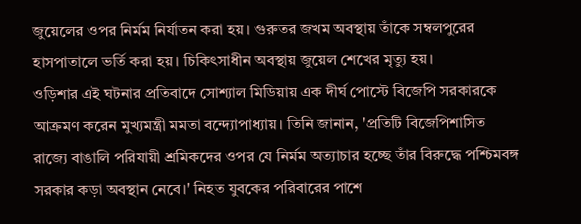জুয়েলের ওপর নির্মম নির্যাতন করা হয়। গুরুতর জখম অবস্থায় তাঁকে সম্বলপুরের হাসপাতালে ভর্তি করা হয়। চিকিৎসাধীন অবস্থায় জুয়েল শেখের মৃত্যু হয়।
ওড়িশার এই ঘটনার প্রতিবাদে সোশ্যাল মিডিয়ায় এক দীর্ঘ পোস্টে বিজেপি সরকারকে আক্রমণ করেন মুখ্যমন্ত্রী মমতা বন্দ্যোপাধ্যায়। তিনি জানান, 'প্রতিটি বিজেপিশাসিত রাজ্যে বাঙালি পরিযায়ী শ্রমিকদের ওপর যে নির্মম অত্যাচার হচ্ছে তাঁর বিরুদ্ধে পশ্চিমবঙ্গ সরকার কড়া অবস্থান নেবে।' নিহত যুবকের পরিবারের পাশে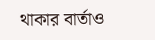থাকার বার্তাও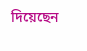দিয়েছেন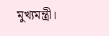মুখ্যমন্ত্রী।